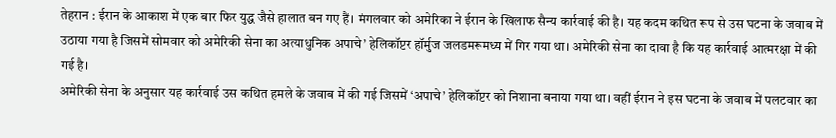तेहरान : ईरान के आकाश में एक बार फिर युद्ध जैसे हालात बन गए हैं। मंगलवार को अमेरिका ने ईरान के खिलाफ सैन्य कार्रवाई की है। यह कदम कथित रूप से उस घटना के जवाब में उठाया गया है जिसमें सोमवार को अमेरिकी सेना का अत्याधुनिक अपाचे’ हेलिकॉप्टर हॉर्मुज जलडमरूमध्य में गिर गया था। अमेरिकी सेना का दावा है कि यह कार्रवाई आत्मरक्षा में की गई है।
अमेरिकी सेना के अनुसार यह कार्रवाई उस कथित हमले के जवाब में की गई जिसमें ‘अपाचे’ हेलिकॉप्टर को निशाना बनाया गया था। वहीं ईरान ने इस घटना के जवाब में पलटवार का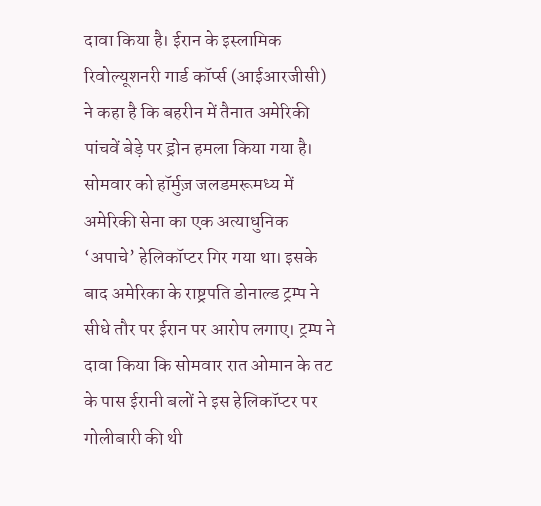दावा किया है। ईरान के इस्लामिक रिवोल्यूशनरी गार्ड कॉर्प्स (आईआरजीसी) ने कहा है कि बहरीन में तैनात अमेरिकी पांचवें बेड़े पर ड्रोन हमला किया गया है।
सोमवार को हॉर्मुज़ जलडमरूमध्य में अमेरिकी सेना का एक अत्याधुनिक ‘अपाचे’ हेलिकॉप्टर गिर गया था। इसके बाद अमेरिका के राष्ट्रपति डोनाल्ड ट्रम्प ने सीधे तौर पर ईरान पर आरोप लगाए। ट्रम्प ने दावा किया कि सोमवार रात ओमान के तट के पास ईरानी बलों ने इस हेलिकॉप्टर पर गोलीबारी की थी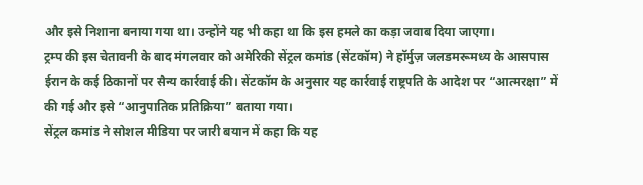और इसे निशाना बनाया गया था। उन्होंने यह भी कहा था कि इस हमले का कड़ा जवाब दिया जाएगा।
ट्रम्प की इस चेतावनी के बाद मंगलवार को अमेरिकी सेंट्रल कमांड (सेंटकॉम) ने हॉर्मुज़ जलडमरूमध्य के आसपास ईरान के कई ठिकानों पर सैन्य कार्रवाई की। सेंटकॉम के अनुसार यह कार्रवाई राष्ट्रपति के आदेश पर “आत्मरक्षा” में की गई और इसे “आनुपातिक प्रतिक्रिया” बताया गया।
सेंट्रल कमांड ने सोशल मीडिया पर जारी बयान में कहा कि यह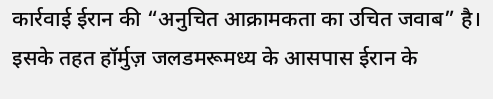कार्रवाई ईरान की “अनुचित आक्रामकता का उचित जवाब” है। इसके तहत हॉर्मुज़ जलडमरूमध्य के आसपास ईरान के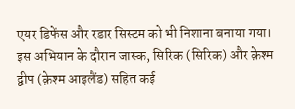एयर डिफेंस और रडार सिस्टम को भी निशाना बनाया गया।
इस अभियान के दौरान जास्क, सिरिक (सिरिक) और क़ेश्म द्वीप (क़ेश्म आइलैंड) सहित कई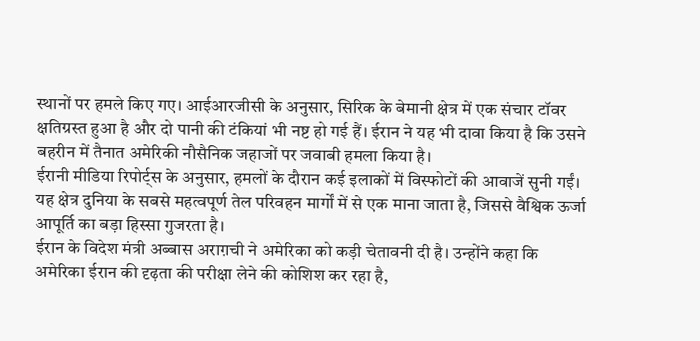स्थानों पर हमले किए गए। आईआरजीसी के अनुसार, सिरिक के बेमानी क्षेत्र में एक संचार टॉवर क्षतिग्रस्त हुआ है और दो पानी की टंकियां भी नष्ट हो गई हैं। ईरान ने यह भी दावा किया है कि उसने बहरीन में तैनात अमेरिकी नौसैनिक जहाजों पर जवाबी हमला किया है।
ईरानी मीडिया रिपोर्ट्स के अनुसार, हमलों के दौरान कई इलाकों में विस्फोटों की आवाजें सुनी गईं। यह क्षेत्र दुनिया के सबसे महत्वपूर्ण तेल परिवहन मार्गों में से एक माना जाता है, जिससे वैश्विक ऊर्जा आपूर्ति का बड़ा हिस्सा गुजरता है।
ईरान के विदेश मंत्री अब्बास अराग़ची ने अमेरिका को कड़ी चेतावनी दी है। उन्होंने कहा कि अमेरिका ईरान की दृढ़ता की परीक्षा लेने की कोशिश कर रहा है,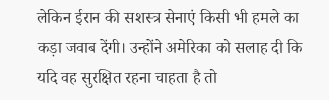लेकिन ईरान की सशस्त्र सेनाएं किसी भी हमले का कड़ा जवाब देंगी। उन्होंने अमेरिका को सलाह दी कि यदि वह सुरक्षित रहना चाहता है तो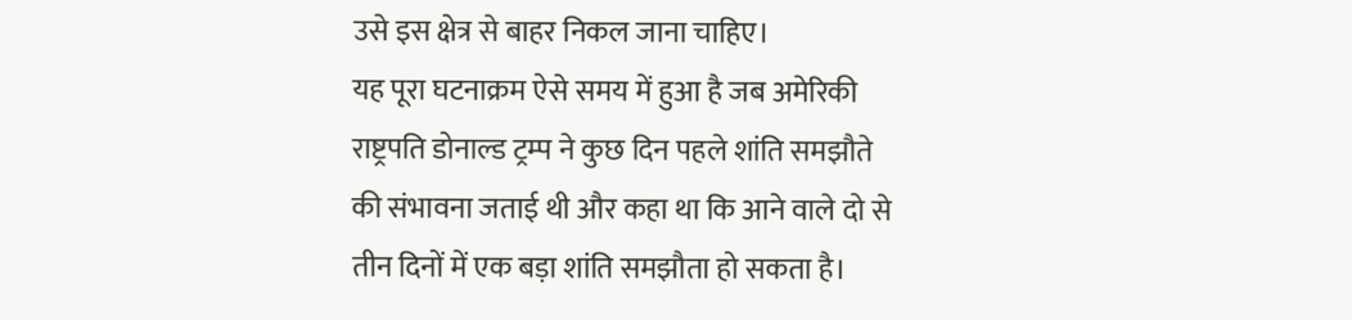उसे इस क्षेत्र से बाहर निकल जाना चाहिए।
यह पूरा घटनाक्रम ऐसे समय में हुआ है जब अमेरिकी राष्ट्रपति डोनाल्ड ट्रम्प ने कुछ दिन पहले शांति समझौते की संभावना जताई थी और कहा था कि आने वाले दो से तीन दिनों में एक बड़ा शांति समझौता हो सकता है।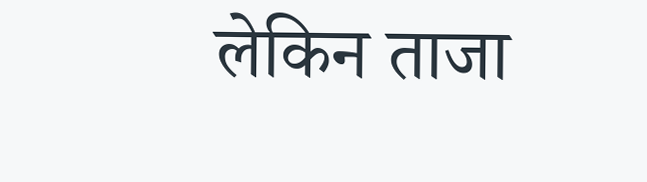लेकिन ताजा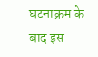घटनाक्रम के बाद इस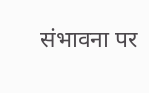संभावना पर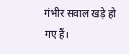गंभीर सवाल खड़े हो गए हैं।